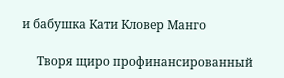и бабушка Кати Кловер Манго

     Творя щиро профинансированный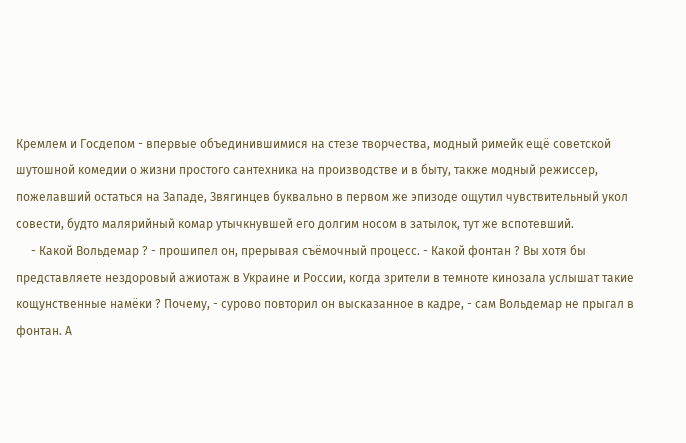Кремлем и Госдепом - впервые объединившимися на стезе творчества, модный римейк ещё советской шутошной комедии о жизни простого сантехника на производстве и в быту, также модный режиссер, пожелавший остаться на Западе, Звягинцев буквально в первом же эпизоде ощутил чувствительный укол совести, будто малярийный комар утычкнувшей его долгим носом в затылок, тут же вспотевший.
     - Какой Вольдемар ? - прошипел он, прерывая съёмочный процесс. - Какой фонтан ? Вы хотя бы представляете нездоровый ажиотаж в Украине и России, когда зрители в темноте кинозала услышат такие кощунственные намёки ? Почему, - сурово повторил он высказанное в кадре, - сам Вольдемар не прыгал в фонтан. А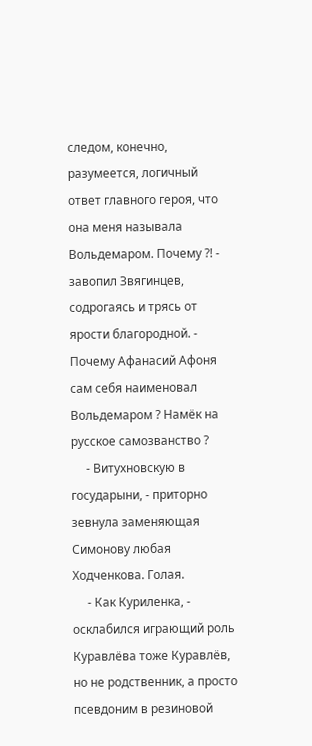следом, конечно, разумеется, логичный ответ главного героя, что она меня называла Вольдемаром. Почему ?! - завопил Звягинцев, содрогаясь и трясь от ярости благородной. - Почему Афанасий Афоня сам себя наименовал Вольдемаром ? Намёк на русское самозванство ?
     - Витухновскую в государыни, - приторно зевнула заменяющая Симонову любая Ходченкова. Голая.
     - Как Куриленка, - осклабился играющий роль Куравлёва тоже Куравлёв, но не родственник, а просто псевдоним в резиновой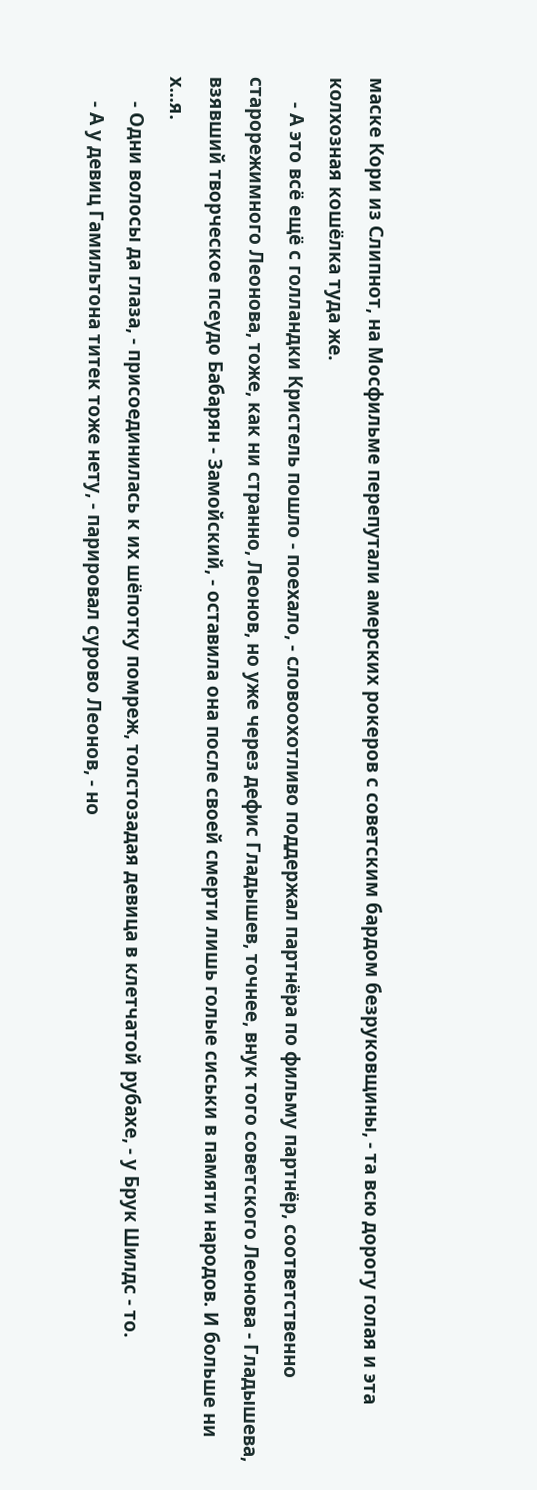маске Кори из Слипнот, на Мосфильме перепутали амерских рокеров с советским бардом безруковщины, - та всю дорогу голая и эта колхозная кошёлка туда же.
     - А это всё ещё с голландки Кристель пошло - поехало, - словоохотливо поддержал партнёра по фильму партнёр, соответственно старорежимного Леонова, тоже, как ни странно, Леонов, но уже через дефис Гладышев, точнее, внук того советского Леонова - Гладышева, взявший творческое псеудо Бабарян - Замойский, - оставила она после своей смерти лишь голые сиськи в памяти народов. И больше ни х...я.
     - Одни волосы да глаза, - присоединилась к их шёпотку помреж, толстозадая девица в клетчатой рубахе, - у Брук Шилдс - то.
     - А у девиц Гамильтона титек тоже нету, - парировал сурово Леонов, - но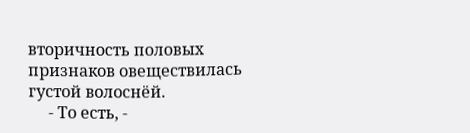вторичность половых признаков овеществилась густой волоснёй.
     - То есть, -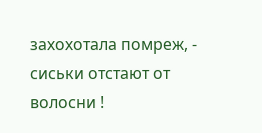захохотала помреж, - сиськи отстают от волосни !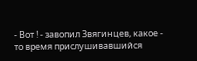- Вот ! - завопил Звягинцев, какое - то время прислушивавшийся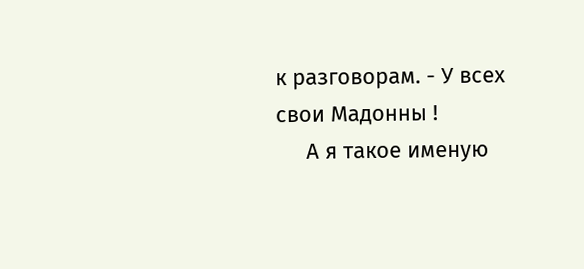к разговорам. - У всех свои Мадонны !
     А я такое именую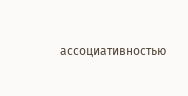ассоциативностью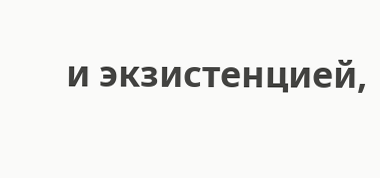и экзистенцией,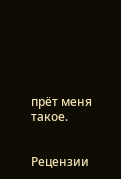прёт меня такое.


Рецензии